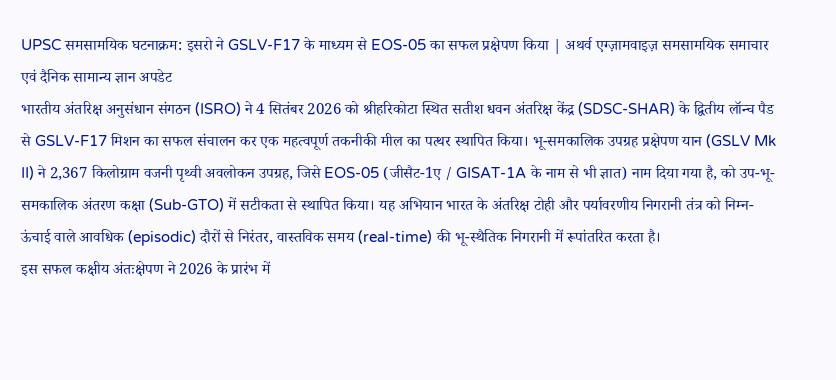UPSC समसामयिक घटनाक्रम: इसरो ने GSLV-F17 के माध्यम से EOS-05 का सफल प्रक्षेपण किया | अथर्व एग्ज़ामवाइज़ समसामयिक समाचार एवं दैनिक सामान्य ज्ञान अपडेट
भारतीय अंतरिक्ष अनुसंधान संगठन (ISRO) ने 4 सितंबर 2026 को श्रीहरिकोटा स्थित सतीश धवन अंतरिक्ष केंद्र (SDSC-SHAR) के द्वितीय लॉन्च पैड से GSLV-F17 मिशन का सफल संचालन कर एक महत्वपूर्ण तकनीकी मील का पत्थर स्थापित किया। भू-समकालिक उपग्रह प्रक्षेपण यान (GSLV Mk II) ने 2,367 किलोग्राम वजनी पृथ्वी अवलोकन उपग्रह, जिसे EOS-05 (जीसैट-1ए / GISAT-1A के नाम से भी ज्ञात) नाम दिया गया है, को उप-भू-समकालिक अंतरण कक्षा (Sub-GTO) में सटीकता से स्थापित किया। यह अभियान भारत के अंतरिक्ष टोही और पर्यावरणीय निगरानी तंत्र को निम्न-ऊंचाई वाले आवधिक (episodic) दौरों से निरंतर, वास्तविक समय (real-time) की भू-स्थैतिक निगरानी में रूपांतरित करता है।
इस सफल कक्षीय अंतःक्षेपण ने 2026 के प्रारंभ में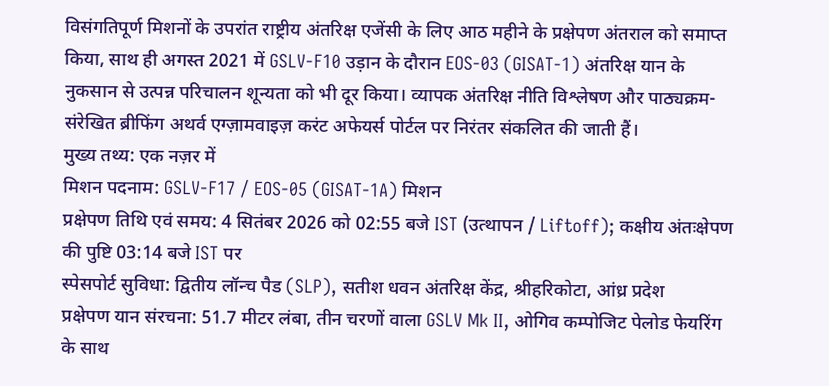विसंगतिपूर्ण मिशनों के उपरांत राष्ट्रीय अंतरिक्ष एजेंसी के लिए आठ महीने के प्रक्षेपण अंतराल को समाप्त किया, साथ ही अगस्त 2021 में GSLV-F10 उड़ान के दौरान EOS-03 (GISAT-1) अंतरिक्ष यान के नुकसान से उत्पन्न परिचालन शून्यता को भी दूर किया। व्यापक अंतरिक्ष नीति विश्लेषण और पाठ्यक्रम-संरेखित ब्रीफिंग अथर्व एग्ज़ामवाइज़ करंट अफेयर्स पोर्टल पर निरंतर संकलित की जाती हैं।
मुख्य तथ्य: एक नज़र में
मिशन पदनाम: GSLV-F17 / EOS-05 (GISAT-1A) मिशन
प्रक्षेपण तिथि एवं समय: 4 सितंबर 2026 को 02:55 बजे IST (उत्थापन / Liftoff); कक्षीय अंतःक्षेपण की पुष्टि 03:14 बजे IST पर
स्पेसपोर्ट सुविधा: द्वितीय लॉन्च पैड (SLP), सतीश धवन अंतरिक्ष केंद्र, श्रीहरिकोटा, आंध्र प्रदेश
प्रक्षेपण यान संरचना: 51.7 मीटर लंबा, तीन चरणों वाला GSLV Mk II, ओगिव कम्पोजिट पेलोड फेयरिंग के साथ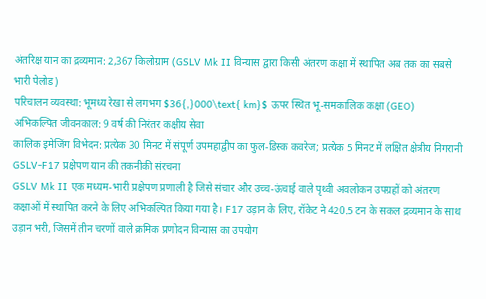अंतरिक्ष यान का द्रव्यमान: 2,367 किलोग्राम (GSLV Mk II विन्यास द्वारा किसी अंतरण कक्षा में स्थापित अब तक का सबसे भारी पेलोड)
परिचालन व्यवस्था: भूमध्य रेखा से लगभग $36{,}000\text{ km}$ ऊपर स्थित भू-समकालिक कक्षा (GEO)
अभिकल्पित जीवनकाल: 9 वर्ष की निरंतर कक्षीय सेवा
कालिक इमेजिंग विभेदन: प्रत्येक 30 मिनट में संपूर्ण उपमहाद्वीप का फुल-डिस्क कवरेज; प्रत्येक 5 मिनट में लक्षित क्षेत्रीय निगरानी
GSLV-F17 प्रक्षेपण यान की तकनीकी संरचना
GSLV Mk II एक मध्यम-भारी प्रक्षेपण प्रणाली है जिसे संचार और उच्च-ऊंचाई वाले पृथ्वी अवलोकन उपग्रहों को अंतरण कक्षाओं में स्थापित करने के लिए अभिकल्पित किया गया है। F17 उड़ान के लिए, रॉकेट ने 420.5 टन के सकल द्रव्यमान के साथ उड़ान भरी, जिसमें तीन चरणों वाले क्रमिक प्रणोदन विन्यास का उपयोग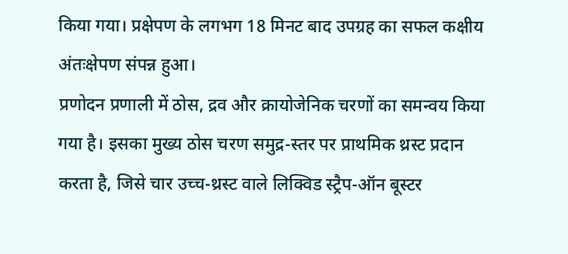किया गया। प्रक्षेपण के लगभग 18 मिनट बाद उपग्रह का सफल कक्षीय अंतःक्षेपण संपन्न हुआ।
प्रणोदन प्रणाली में ठोस, द्रव और क्रायोजेनिक चरणों का समन्वय किया गया है। इसका मुख्य ठोस चरण समुद्र-स्तर पर प्राथमिक थ्रस्ट प्रदान करता है, जिसे चार उच्च-थ्रस्ट वाले लिक्विड स्ट्रैप-ऑन बूस्टर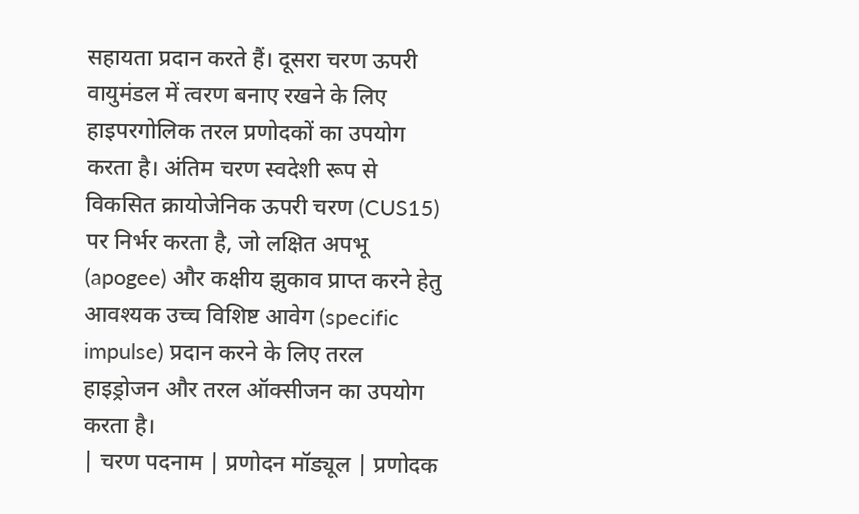सहायता प्रदान करते हैं। दूसरा चरण ऊपरी वायुमंडल में त्वरण बनाए रखने के लिए हाइपरगोलिक तरल प्रणोदकों का उपयोग करता है। अंतिम चरण स्वदेशी रूप से विकसित क्रायोजेनिक ऊपरी चरण (CUS15) पर निर्भर करता है, जो लक्षित अपभू (apogee) और कक्षीय झुकाव प्राप्त करने हेतु आवश्यक उच्च विशिष्ट आवेग (specific impulse) प्रदान करने के लिए तरल हाइड्रोजन और तरल ऑक्सीजन का उपयोग करता है।
| चरण पदनाम | प्रणोदन मॉड्यूल | प्रणोदक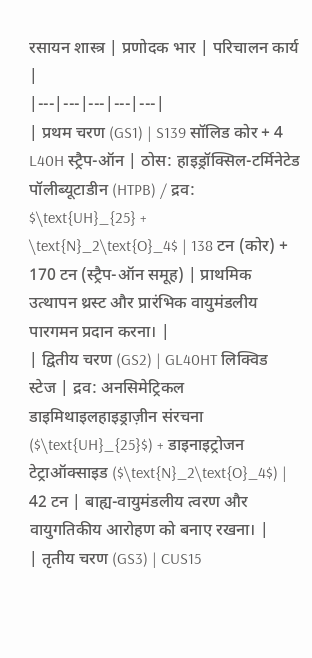रसायन शास्त्र | प्रणोदक भार | परिचालन कार्य |
|---|---|---|---|---|
| प्रथम चरण (GS1) | S139 सॉलिड कोर + 4 L40H स्ट्रैप-ऑन | ठोस: हाइड्रॉक्सिल-टर्मिनेटेड पॉलीब्यूटाडीन (HTPB) / द्रव: $\text{UH}_{25} + \text{N}_2\text{O}_4$ | 138 टन (कोर) + 170 टन (स्ट्रैप-ऑन समूह) | प्राथमिक उत्थापन थ्रस्ट और प्रारंभिक वायुमंडलीय पारगमन प्रदान करना। |
| द्वितीय चरण (GS2) | GL40HT लिक्विड स्टेज | द्रव: अनसिमेट्रिकल डाइमिथाइलहाइड्राज़ीन संरचना ($\text{UH}_{25}$) + डाइनाइट्रोजन टेट्राऑक्साइड ($\text{N}_2\text{O}_4$) | 42 टन | बाह्य-वायुमंडलीय त्वरण और वायुगतिकीय आरोहण को बनाए रखना। |
| तृतीय चरण (GS3) | CUS15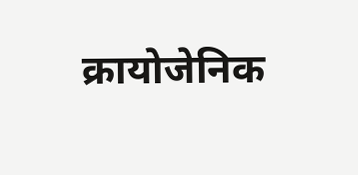क्रायोजेनिक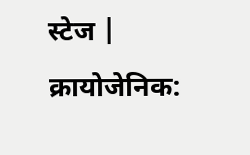स्टेज | क्रायोजेनिक: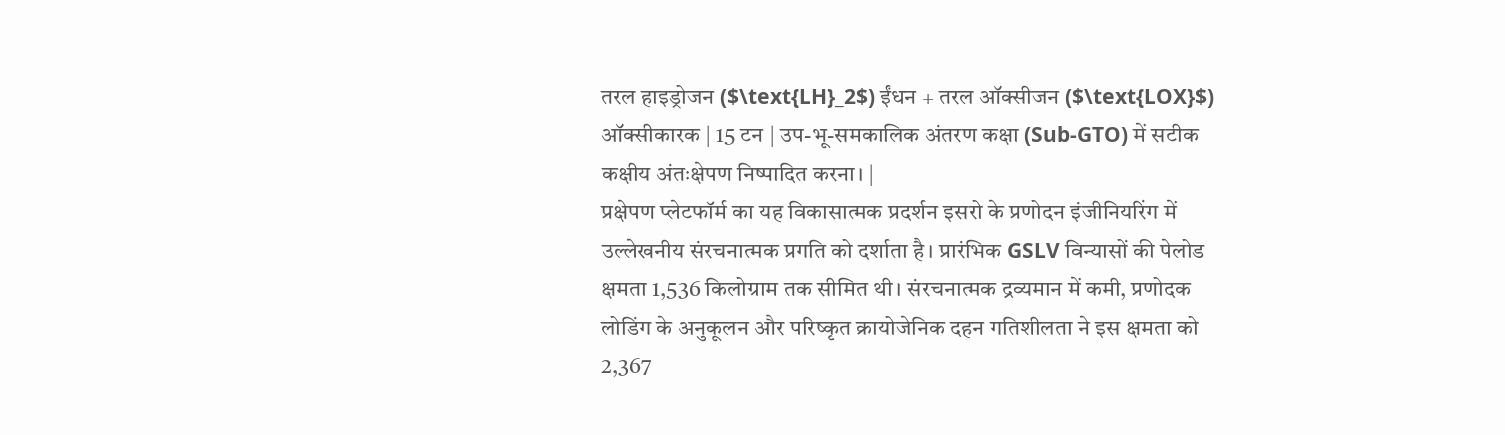तरल हाइड्रोजन ($\text{LH}_2$) ईंधन + तरल ऑक्सीजन ($\text{LOX}$) ऑक्सीकारक | 15 टन | उप-भू-समकालिक अंतरण कक्षा (Sub-GTO) में सटीक कक्षीय अंतःक्षेपण निष्पादित करना। |
प्रक्षेपण प्लेटफॉर्म का यह विकासात्मक प्रदर्शन इसरो के प्रणोदन इंजीनियरिंग में उल्लेखनीय संरचनात्मक प्रगति को दर्शाता है। प्रारंभिक GSLV विन्यासों की पेलोड क्षमता 1,536 किलोग्राम तक सीमित थी। संरचनात्मक द्रव्यमान में कमी, प्रणोदक लोडिंग के अनुकूलन और परिष्कृत क्रायोजेनिक दहन गतिशीलता ने इस क्षमता को 2,367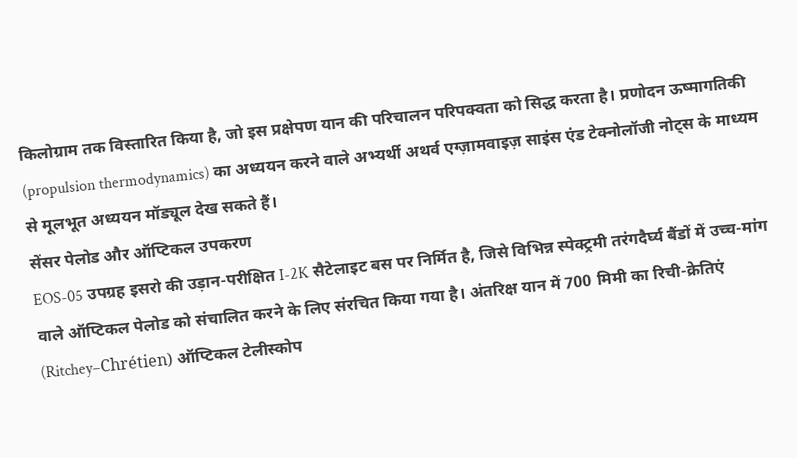किलोग्राम तक विस्तारित किया है, जो इस प्रक्षेपण यान की परिचालन परिपक्वता को सिद्ध करता है। प्रणोदन ऊष्मागतिकी (propulsion thermodynamics) का अध्ययन करने वाले अभ्यर्थी अथर्व एग्ज़ामवाइज़ साइंस एंड टेक्नोलॉजी नोट्स के माध्यम से मूलभूत अध्ययन मॉड्यूल देख सकते हैं।
सेंसर पेलोड और ऑप्टिकल उपकरण
EOS-05 उपग्रह इसरो की उड़ान-परीक्षित I-2K सैटेलाइट बस पर निर्मित है, जिसे विभिन्न स्पेक्ट्रमी तरंगदैर्घ्य बैंडों में उच्च-मांग वाले ऑप्टिकल पेलोड को संचालित करने के लिए संरचित किया गया है। अंतरिक्ष यान में 700 मिमी का रिची-क्रेतिएं (Ritchey–Chrétien) ऑप्टिकल टेलीस्कोप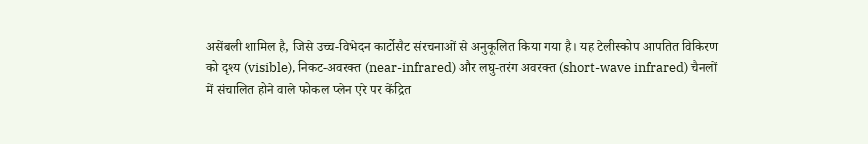असेंबली शामिल है, जिसे उच्च-विभेदन कार्टोसैट संरचनाओं से अनुकूलित किया गया है। यह टेलीस्कोप आपतित विकिरण को दृश्य (visible), निकट-अवरक्त (near-infrared) और लघु-तरंग अवरक्त (short-wave infrared) चैनलों में संचालित होने वाले फोकल प्लेन एरे पर केंद्रित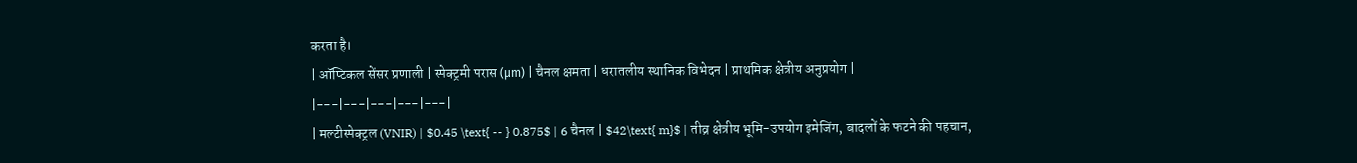करता है।
| ऑप्टिकल सेंसर प्रणाली | स्पेक्ट्रमी परास (μm) | चैनल क्षमता | धरातलीय स्थानिक विभेदन | प्राथमिक क्षेत्रीय अनुप्रयोग |
|---|---|---|---|---|
| मल्टीस्पेक्ट्रल (VNIR) | $0.45 \text{ -- } 0.875$ | 6 चैनल | $42\text{ m}$ | तीव्र क्षेत्रीय भूमि-उपयोग इमेजिंग, बादलों के फटने की पहचान,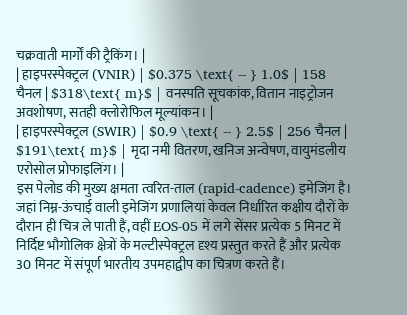चक्रवाती मार्गों की ट्रैकिंग। |
| हाइपरस्पेक्ट्रल (VNIR) | $0.375 \text{ -- } 1.0$ | 158 चैनल | $318\text{ m}$ | वनस्पति सूचकांक, वितान नाइट्रोजन अवशोषण, सतही क्लोरोफिल मूल्यांकन। |
| हाइपरस्पेक्ट्रल (SWIR) | $0.9 \text{ -- } 2.5$ | 256 चैनल | $191\text{ m}$ | मृदा नमी वितरण, खनिज अन्वेषण, वायुमंडलीय एरोसोल प्रोफाइलिंग। |
इस पेलोड की मुख्य क्षमता त्वरित-ताल (rapid-cadence) इमेजिंग है। जहां निम्न-ऊंचाई वाली इमेजिंग प्रणालियां केवल निर्धारित कक्षीय दौरों के दौरान ही चित्र ले पाती हैं, वहीं EOS-05 में लगे सेंसर प्रत्येक 5 मिनट में निर्दिष्ट भौगोलिक क्षेत्रों के मल्टीस्पेक्ट्रल दृश्य प्रस्तुत करते हैं और प्रत्येक 30 मिनट में संपूर्ण भारतीय उपमहाद्वीप का चित्रण करते हैं।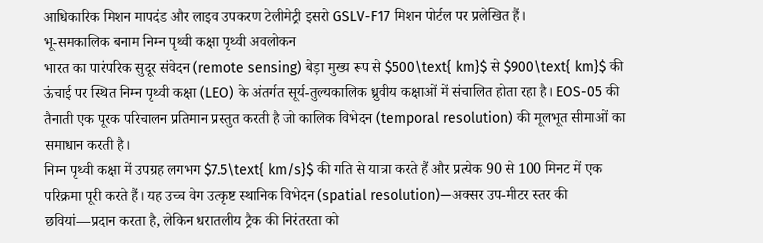आधिकारिक मिशन मापदंड और लाइव उपकरण टेलीमेट्री इसरो GSLV-F17 मिशन पोर्टल पर प्रलेखित हैं।
भू-समकालिक बनाम निम्न पृथ्वी कक्षा पृथ्वी अवलोकन
भारत का पारंपरिक सुदूर संवेदन (remote sensing) बेड़ा मुख्य रूप से $500\text{ km}$ से $900\text{ km}$ की ऊंचाई पर स्थित निम्न पृथ्वी कक्षा (LEO) के अंतर्गत सूर्य-तुल्यकालिक ध्रुवीय कक्षाओं में संचालित होता रहा है। EOS-05 की तैनाती एक पूरक परिचालन प्रतिमान प्रस्तुत करती है जो कालिक विभेदन (temporal resolution) की मूलभूत सीमाओं का समाधान करती है।
निम्न पृथ्वी कक्षा में उपग्रह लगभग $7.5\text{ km/s}$ की गति से यात्रा करते हैं और प्रत्येक 90 से 100 मिनट में एक परिक्रमा पूरी करते हैं। यह उच्च वेग उत्कृष्ट स्थानिक विभेदन (spatial resolution)—अक्सर उप-मीटर स्तर की छवियां—प्रदान करता है, लेकिन धरातलीय ट्रैक की निरंतरता को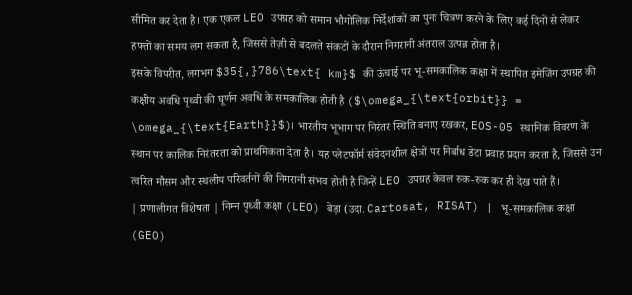सीमित कर देता है। एक एकल LEO उपग्रह को समान भौगोलिक निर्देशांकों का पुनः चित्रण करने के लिए कई दिनों से लेकर हफ्तों का समय लग सकता है, जिससे तेज़ी से बदलते संकटों के दौरान निगरानी अंतराल उत्पन्न होता है।
इसके विपरीत, लगभग $35{,}786\text{ km}$ की ऊंचाई पर भू-समकालिक कक्षा में स्थापित इमेजिंग उपग्रह की कक्षीय अवधि पृथ्वी की घूर्णन अवधि के समकालिक होती है ($\omega_{\text{orbit}} = \omega_{\text{Earth}}$)। भारतीय भूभाग पर निरंतर स्थिति बनाए रखकर, EOS-05 स्थानिक विवरण के स्थान पर कालिक निरंतरता को प्राथमिकता देता है। यह प्लेटफॉर्म संवेदनशील क्षेत्रों पर निर्बाध डेटा प्रवाह प्रदान करता है, जिससे उन त्वरित मौसम और स्थलीय परिवर्तनों की निगरानी संभव होती है जिन्हें LEO उपग्रह केवल रुक-रुक कर ही देख पाते हैं।
| प्रणालीगत विशेषता | निम्न पृथ्वी कक्षा (LEO) बेड़ा (उदा. Cartosat, RISAT) | भू-समकालिक कक्षा (GEO)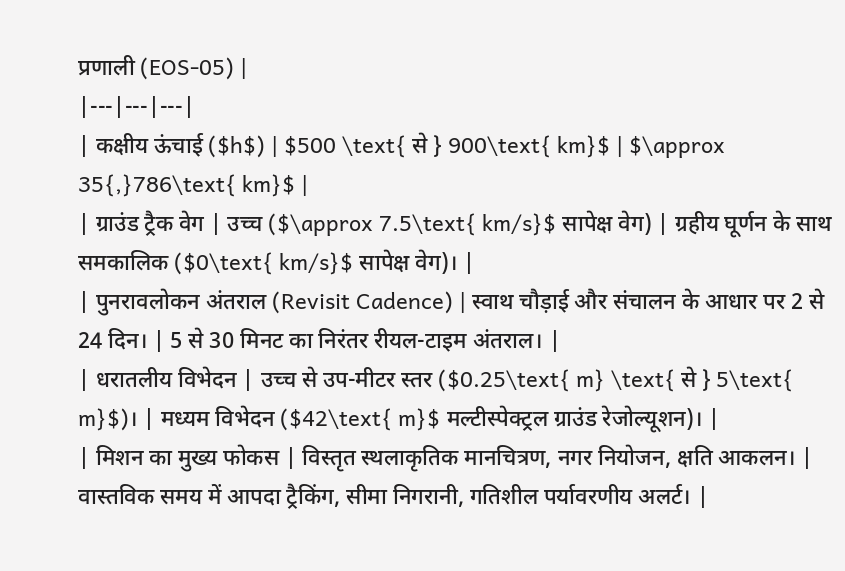प्रणाली (EOS-05) |
|---|---|---|
| कक्षीय ऊंचाई ($h$) | $500 \text{ से } 900\text{ km}$ | $\approx 35{,}786\text{ km}$ |
| ग्राउंड ट्रैक वेग | उच्च ($\approx 7.5\text{ km/s}$ सापेक्ष वेग) | ग्रहीय घूर्णन के साथ समकालिक ($0\text{ km/s}$ सापेक्ष वेग)। |
| पुनरावलोकन अंतराल (Revisit Cadence) | स्वाथ चौड़ाई और संचालन के आधार पर 2 से 24 दिन। | 5 से 30 मिनट का निरंतर रीयल-टाइम अंतराल। |
| धरातलीय विभेदन | उच्च से उप-मीटर स्तर ($0.25\text{ m} \text{ से } 5\text{ m}$)। | मध्यम विभेदन ($42\text{ m}$ मल्टीस्पेक्ट्रल ग्राउंड रेजोल्यूशन)। |
| मिशन का मुख्य फोकस | विस्तृत स्थलाकृतिक मानचित्रण, नगर नियोजन, क्षति आकलन। | वास्तविक समय में आपदा ट्रैकिंग, सीमा निगरानी, गतिशील पर्यावरणीय अलर्ट। |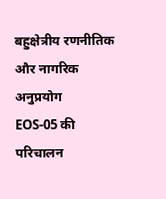बहुक्षेत्रीय रणनीतिक और नागरिक अनुप्रयोग
EOS-05 की परिचालन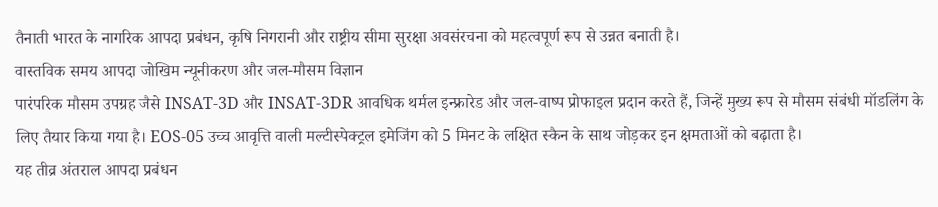तैनाती भारत के नागरिक आपदा प्रबंधन, कृषि निगरानी और राष्ट्रीय सीमा सुरक्षा अवसंरचना को महत्वपूर्ण रूप से उन्नत बनाती है।
वास्तविक समय आपदा जोखिम न्यूनीकरण और जल-मौसम विज्ञान
पारंपरिक मौसम उपग्रह जैसे INSAT-3D और INSAT-3DR आवधिक थर्मल इन्फ्रारेड और जल-वाष्प प्रोफाइल प्रदान करते हैं, जिन्हें मुख्य रूप से मौसम संबंधी मॉडलिंग के लिए तैयार किया गया है। EOS-05 उच्च आवृत्ति वाली मल्टीस्पेक्ट्रल इमेजिंग को 5 मिनट के लक्षित स्कैन के साथ जोड़कर इन क्षमताओं को बढ़ाता है।
यह तीव्र अंतराल आपदा प्रबंधन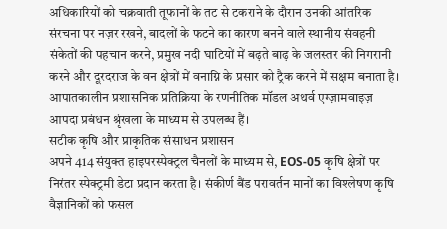अधिकारियों को चक्रवाती तूफानों के तट से टकराने के दौरान उनकी आंतरिक संरचना पर नज़र रखने, बादलों के फटने का कारण बनने वाले स्थानीय संवहनी संकेतों की पहचान करने, प्रमुख नदी घाटियों में बढ़ते बाढ़ के जलस्तर की निगरानी करने और दूरदराज के वन क्षेत्रों में वनाग्नि के प्रसार को ट्रैक करने में सक्षम बनाता है। आपातकालीन प्रशासनिक प्रतिक्रिया के रणनीतिक मॉडल अथर्व एग्ज़ामवाइज़ आपदा प्रबंधन श्रृंखला के माध्यम से उपलब्ध हैं।
सटीक कृषि और प्राकृतिक संसाधन प्रशासन
अपने 414 संयुक्त हाइपरस्पेक्ट्रल चैनलों के माध्यम से, EOS-05 कृषि क्षेत्रों पर निरंतर स्पेक्ट्रमी डेटा प्रदान करता है। संकीर्ण बैंड परावर्तन मानों का विश्लेषण कृषि वैज्ञानिकों को फसल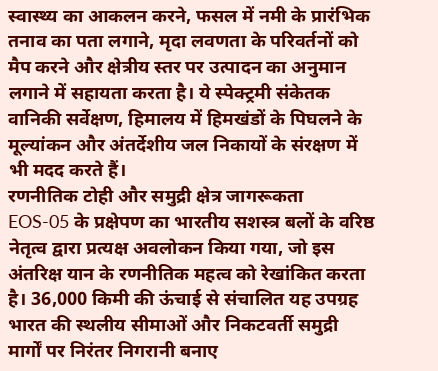स्वास्थ्य का आकलन करने, फसल में नमी के प्रारंभिक तनाव का पता लगाने, मृदा लवणता के परिवर्तनों को मैप करने और क्षेत्रीय स्तर पर उत्पादन का अनुमान लगाने में सहायता करता है। ये स्पेक्ट्रमी संकेतक वानिकी सर्वेक्षण, हिमालय में हिमखंडों के पिघलने के मूल्यांकन और अंतर्देशीय जल निकायों के संरक्षण में भी मदद करते हैं।
रणनीतिक टोही और समुद्री क्षेत्र जागरूकता
EOS-05 के प्रक्षेपण का भारतीय सशस्त्र बलों के वरिष्ठ नेतृत्व द्वारा प्रत्यक्ष अवलोकन किया गया, जो इस अंतरिक्ष यान के रणनीतिक महत्व को रेखांकित करता है। 36,000 किमी की ऊंचाई से संचालित यह उपग्रह भारत की स्थलीय सीमाओं और निकटवर्ती समुद्री मार्गों पर निरंतर निगरानी बनाए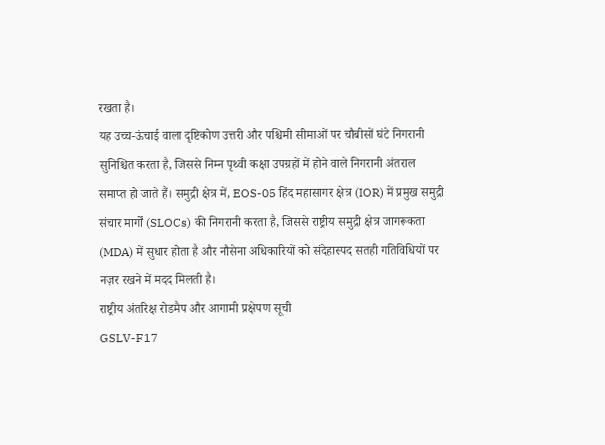रखता है।
यह उच्च-ऊंचाई वाला दृष्टिकोण उत्तरी और पश्चिमी सीमाओं पर चौबीसों घंटे निगरानी सुनिश्चित करता है, जिससे निम्न पृथ्वी कक्षा उपग्रहों में होने वाले निगरानी अंतराल समाप्त हो जाते हैं। समुद्री क्षेत्र में, EOS-05 हिंद महासागर क्षेत्र (IOR) में प्रमुख समुद्री संचार मार्गों (SLOCs) की निगरानी करता है, जिससे राष्ट्रीय समुद्री क्षेत्र जागरूकता (MDA) में सुधार होता है और नौसेना अधिकारियों को संदेहास्पद सतही गतिविधियों पर नज़र रखने में मदद मिलती है।
राष्ट्रीय अंतरिक्ष रोडमैप और आगामी प्रक्षेपण सूची
GSLV-F17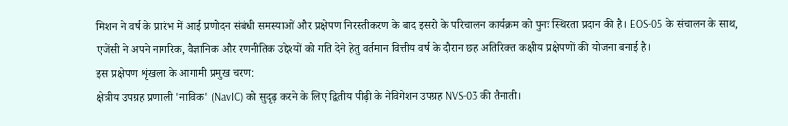मिशन ने वर्ष के प्रारंभ में आई प्रणोदन संबंधी समस्याओं और प्रक्षेपण निरस्तीकरण के बाद इसरो के परिचालन कार्यक्रम को पुनः स्थिरता प्रदान की है। EOS-05 के संचालन के साथ, एजेंसी ने अपने नागरिक, वैज्ञानिक और रणनीतिक उद्देश्यों को गति देने हेतु वर्तमान वित्तीय वर्ष के दौरान छह अतिरिक्त कक्षीय प्रक्षेपणों की योजना बनाई है।
इस प्रक्षेपण शृंखला के आगामी प्रमुख चरण:
क्षेत्रीय उपग्रह प्रणाली 'नाविक' (NavIC) को सुदृढ़ करने के लिए द्वितीय पीढ़ी के नेविगेशन उपग्रह NVS-03 की तैनाती।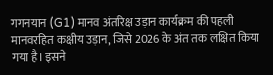गगनयान (G1) मानव अंतरिक्ष उड़ान कार्यक्रम की पहली मानवरहित कक्षीय उड़ान, जिसे 2026 के अंत तक लक्षित किया गया है। इसने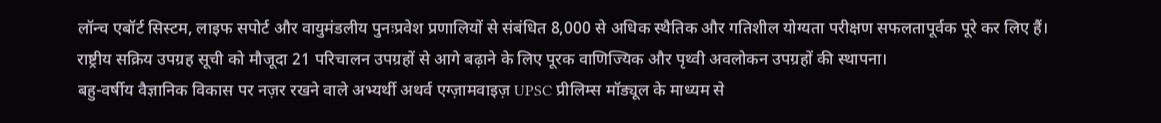लॉन्च एबॉर्ट सिस्टम, लाइफ सपोर्ट और वायुमंडलीय पुनःप्रवेश प्रणालियों से संबंधित 8,000 से अधिक स्थैतिक और गतिशील योग्यता परीक्षण सफलतापूर्वक पूरे कर लिए हैं।
राष्ट्रीय सक्रिय उपग्रह सूची को मौजूदा 21 परिचालन उपग्रहों से आगे बढ़ाने के लिए पूरक वाणिज्यिक और पृथ्वी अवलोकन उपग्रहों की स्थापना।
बहु-वर्षीय वैज्ञानिक विकास पर नज़र रखने वाले अभ्यर्थी अथर्व एग्ज़ामवाइज़ UPSC प्रीलिम्स मॉड्यूल के माध्यम से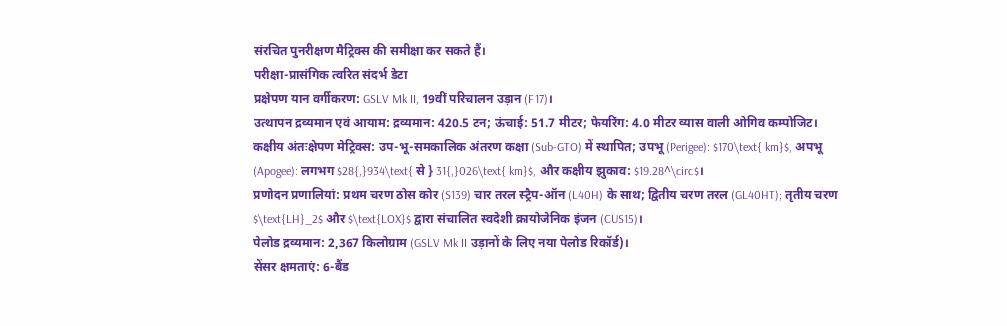संरचित पुनरीक्षण मैट्रिक्स की समीक्षा कर सकते हैं।
परीक्षा-प्रासंगिक त्वरित संदर्भ डेटा
प्रक्षेपण यान वर्गीकरण: GSLV Mk II, 19वीं परिचालन उड़ान (F17)।
उत्थापन द्रव्यमान एवं आयाम: द्रव्यमान: 420.5 टन; ऊंचाई: 51.7 मीटर; फेयरिंग: 4.0 मीटर व्यास वाली ओगिव कम्पोजिट।
कक्षीय अंतःक्षेपण मेट्रिक्स: उप-भू-समकालिक अंतरण कक्षा (Sub-GTO) में स्थापित; उपभू (Perigee): $170\text{ km}$, अपभू (Apogee): लगभग $28{,}934\text{ से } 31{,}026\text{ km}$, और कक्षीय झुकाव: $19.28^\circ$।
प्रणोदन प्रणालियां: प्रथम चरण ठोस कोर (S139) चार तरल स्ट्रैप-ऑन (L40H) के साथ; द्वितीय चरण तरल (GL40HT); तृतीय चरण $\text{LH}_2$ और $\text{LOX}$ द्वारा संचालित स्वदेशी क्रायोजेनिक इंजन (CUS15)।
पेलोड द्रव्यमान: 2,367 किलोग्राम (GSLV Mk II उड़ानों के लिए नया पेलोड रिकॉर्ड)।
सेंसर क्षमताएं: 6-बैंड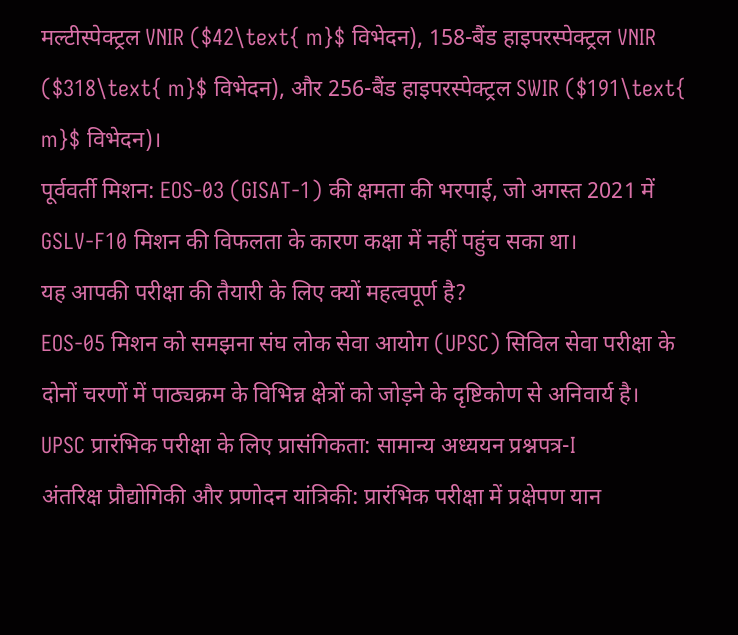मल्टीस्पेक्ट्रल VNIR ($42\text{ m}$ विभेदन), 158-बैंड हाइपरस्पेक्ट्रल VNIR ($318\text{ m}$ विभेदन), और 256-बैंड हाइपरस्पेक्ट्रल SWIR ($191\text{ m}$ विभेदन)।
पूर्ववर्ती मिशन: EOS-03 (GISAT-1) की क्षमता की भरपाई, जो अगस्त 2021 में GSLV-F10 मिशन की विफलता के कारण कक्षा में नहीं पहुंच सका था।
यह आपकी परीक्षा की तैयारी के लिए क्यों महत्वपूर्ण है?
EOS-05 मिशन को समझना संघ लोक सेवा आयोग (UPSC) सिविल सेवा परीक्षा के दोनों चरणों में पाठ्यक्रम के विभिन्न क्षेत्रों को जोड़ने के दृष्टिकोण से अनिवार्य है।
UPSC प्रारंभिक परीक्षा के लिए प्रासंगिकता: सामान्य अध्ययन प्रश्नपत्र-I
अंतरिक्ष प्रौद्योगिकी और प्रणोदन यांत्रिकी: प्रारंभिक परीक्षा में प्रक्षेपण यान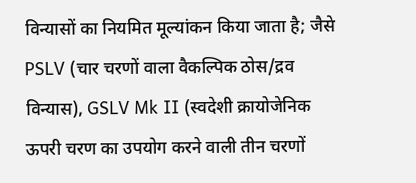विन्यासों का नियमित मूल्यांकन किया जाता है; जैसे PSLV (चार चरणों वाला वैकल्पिक ठोस/द्रव विन्यास), GSLV Mk II (स्वदेशी क्रायोजेनिक ऊपरी चरण का उपयोग करने वाली तीन चरणों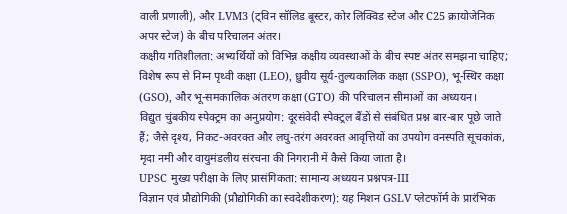वाली प्रणाली), और LVM3 (ट्विन सॉलिड बूस्टर, कोर लिक्विड स्टेज और C25 क्रायोजेनिक अपर स्टेज) के बीच परिचालन अंतर।
कक्षीय गतिशीलता: अभ्यर्थियों को विभिन्न कक्षीय व्यवस्थाओं के बीच स्पष्ट अंतर समझना चाहिए; विशेष रूप से निम्न पृथ्वी कक्षा (LEO), ध्रुवीय सूर्य-तुल्यकालिक कक्षा (SSPO), भू-स्थिर कक्षा (GSO), और भू-समकालिक अंतरण कक्षा (GTO) की परिचालन सीमाओं का अध्ययन।
विद्युत चुंबकीय स्पेक्ट्रम का अनुप्रयोग: दूरसंवेदी स्पेक्ट्रल बैंडों से संबंधित प्रश्न बार-बार पूछे जाते हैं; जैसे दृश्य, निकट-अवरक्त और लघु-तरंग अवरक्त आवृत्तियों का उपयोग वनस्पति सूचकांक, मृदा नमी और वायुमंडलीय संरचना की निगरानी में कैसे किया जाता है।
UPSC मुख्य परीक्षा के लिए प्रासंगिकता: सामान्य अध्ययन प्रश्नपत्र-III
विज्ञान एवं प्रौद्योगिकी (प्रौद्योगिकी का स्वदेशीकरण): यह मिशन GSLV प्लेटफॉर्म के प्रारंभिक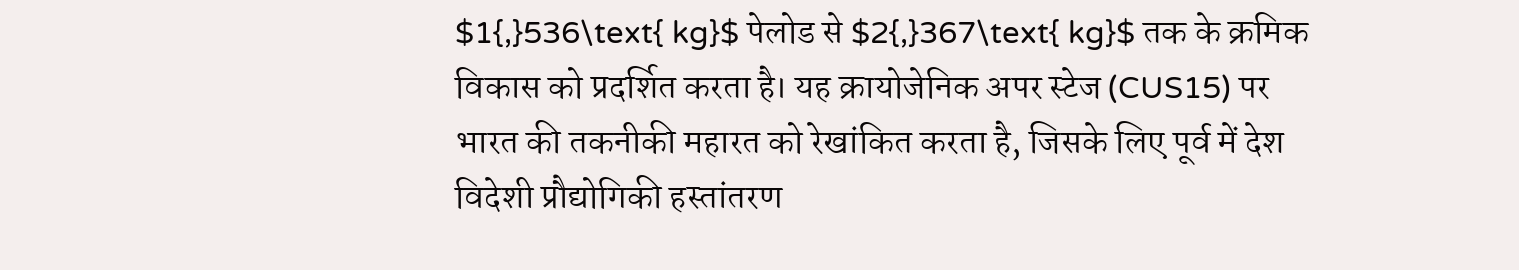$1{,}536\text{ kg}$ पेलोड से $2{,}367\text{ kg}$ तक के क्रमिक विकास को प्रदर्शित करता है। यह क्रायोजेनिक अपर स्टेज (CUS15) पर भारत की तकनीकी महारत को रेखांकित करता है, जिसके लिए पूर्व में देश विदेशी प्रौद्योगिकी हस्तांतरण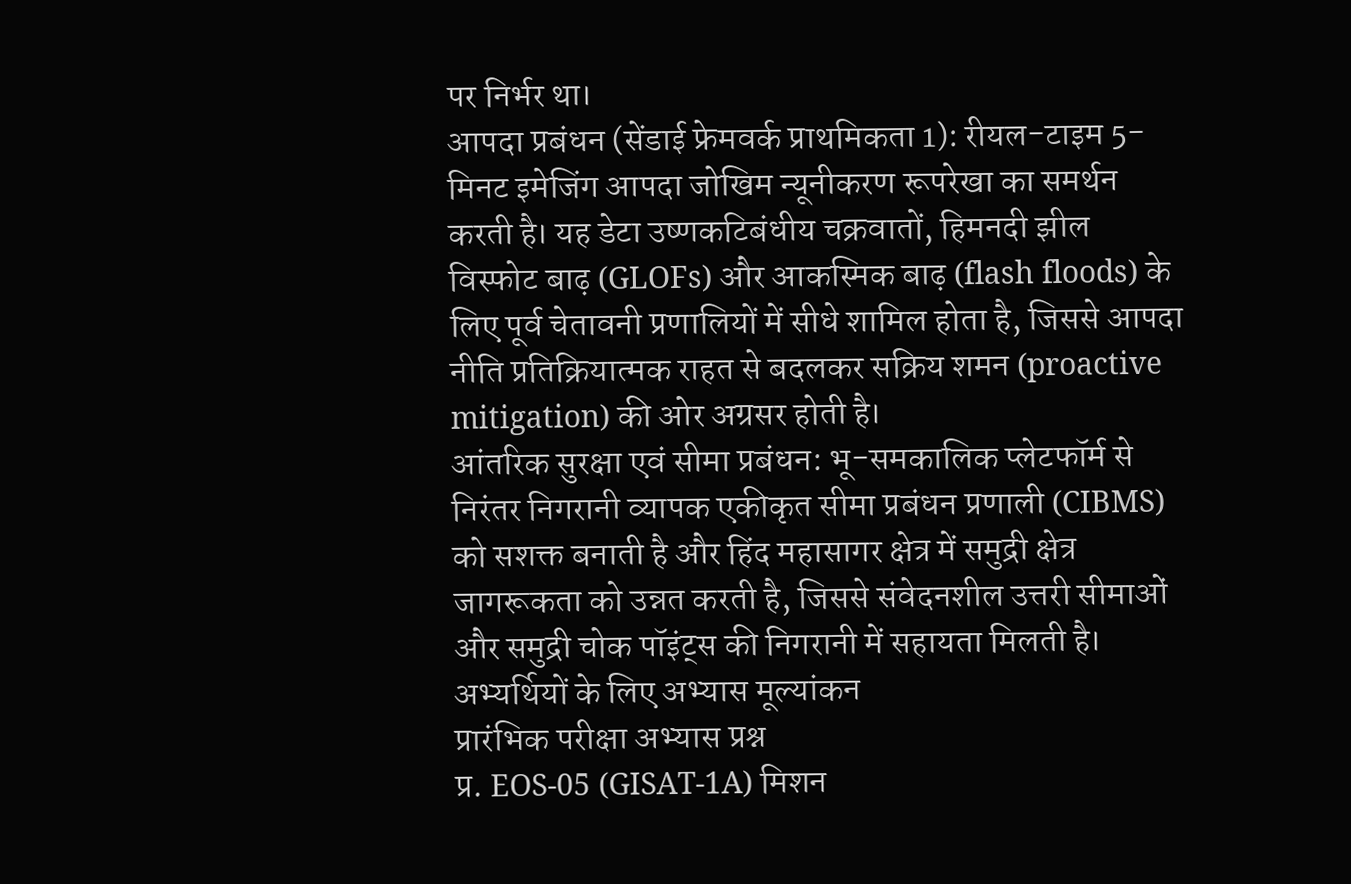पर निर्भर था।
आपदा प्रबंधन (सेंडाई फ्रेमवर्क प्राथमिकता 1): रीयल-टाइम 5-मिनट इमेजिंग आपदा जोखिम न्यूनीकरण रूपरेखा का समर्थन करती है। यह डेटा उष्णकटिबंधीय चक्रवातों, हिमनदी झील विस्फोट बाढ़ (GLOFs) और आकस्मिक बाढ़ (flash floods) के लिए पूर्व चेतावनी प्रणालियों में सीधे शामिल होता है, जिससे आपदा नीति प्रतिक्रियात्मक राहत से बदलकर सक्रिय शमन (proactive mitigation) की ओर अग्रसर होती है।
आंतरिक सुरक्षा एवं सीमा प्रबंधन: भू-समकालिक प्लेटफॉर्म से निरंतर निगरानी व्यापक एकीकृत सीमा प्रबंधन प्रणाली (CIBMS) को सशक्त बनाती है और हिंद महासागर क्षेत्र में समुद्री क्षेत्र जागरूकता को उन्नत करती है, जिससे संवेदनशील उत्तरी सीमाओं और समुद्री चोक पॉइंट्स की निगरानी में सहायता मिलती है।
अभ्यर्थियों के लिए अभ्यास मूल्यांकन
प्रारंभिक परीक्षा अभ्यास प्रश्न
प्र. EOS-05 (GISAT-1A) मिशन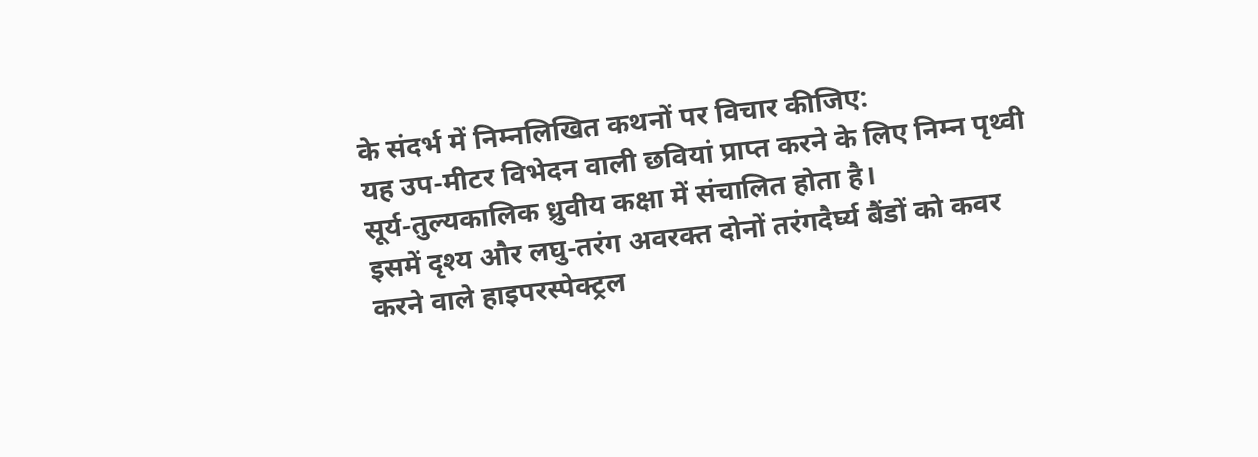के संदर्भ में निम्नलिखित कथनों पर विचार कीजिए:
यह उप-मीटर विभेदन वाली छवियां प्राप्त करने के लिए निम्न पृथ्वी सूर्य-तुल्यकालिक ध्रुवीय कक्षा में संचालित होता है।
इसमें दृश्य और लघु-तरंग अवरक्त दोनों तरंगदैर्घ्य बैंडों को कवर करने वाले हाइपरस्पेक्ट्रल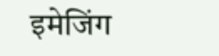इमेजिंग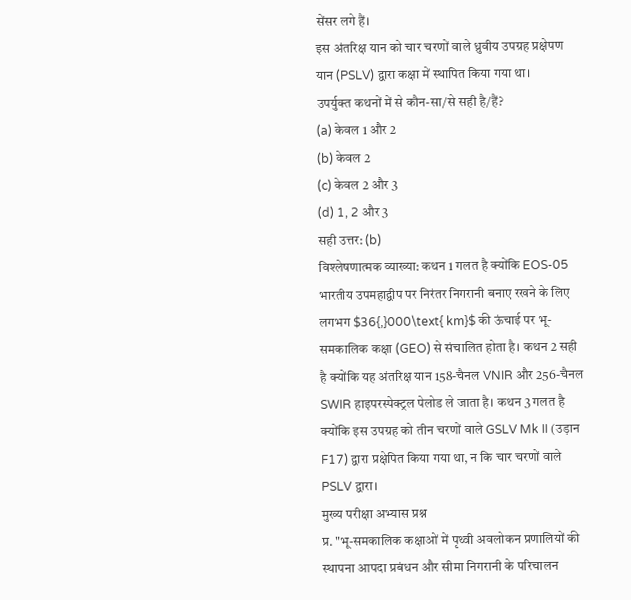सेंसर लगे हैं।
इस अंतरिक्ष यान को चार चरणों वाले ध्रुवीय उपग्रह प्रक्षेपण यान (PSLV) द्वारा कक्षा में स्थापित किया गया था।
उपर्युक्त कथनों में से कौन-सा/से सही है/हैं?
(a) केवल 1 और 2
(b) केवल 2
(c) केवल 2 और 3
(d) 1, 2 और 3
सही उत्तर: (b)
विश्लेषणात्मक व्याख्या: कथन 1 गलत है क्योंकि EOS-05 भारतीय उपमहाद्वीप पर निरंतर निगरानी बनाए रखने के लिए लगभग $36{,}000\text{ km}$ की ऊंचाई पर भू-समकालिक कक्षा (GEO) से संचालित होता है। कथन 2 सही है क्योंकि यह अंतरिक्ष यान 158-चैनल VNIR और 256-चैनल SWIR हाइपरस्पेक्ट्रल पेलोड ले जाता है। कथन 3 गलत है क्योंकि इस उपग्रह को तीन चरणों वाले GSLV Mk II (उड़ान F17) द्वारा प्रक्षेपित किया गया था, न कि चार चरणों वाले PSLV द्वारा।
मुख्य परीक्षा अभ्यास प्रश्न
प्र. "भू-समकालिक कक्षाओं में पृथ्वी अवलोकन प्रणालियों की स्थापना आपदा प्रबंधन और सीमा निगरानी के परिचालन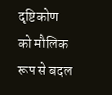दृष्टिकोण को मौलिक रूप से बदल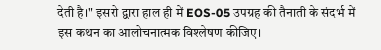देती है।" इसरो द्वारा हाल ही में EOS-05 उपग्रह की तैनाती के संदर्भ में इस कथन का आलोचनात्मक विश्लेषण कीजिए।